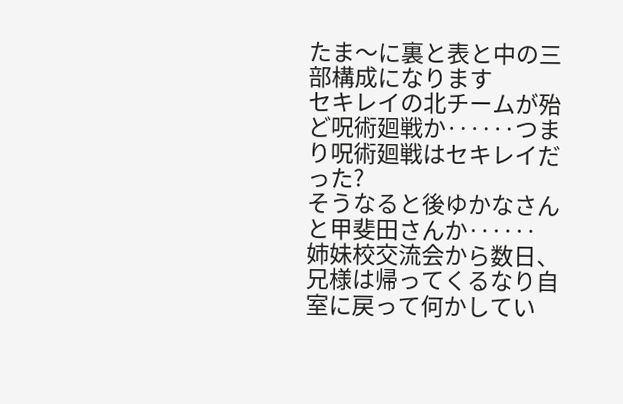たま〜に裏と表と中の三部構成になります
セキレイの北チームが殆ど呪術廻戦か‥‥‥つまり呪術廻戦はセキレイだった?
そうなると後ゆかなさんと甲斐田さんか‥‥‥
姉妹校交流会から数日、兄様は帰ってくるなり自室に戻って何かしてい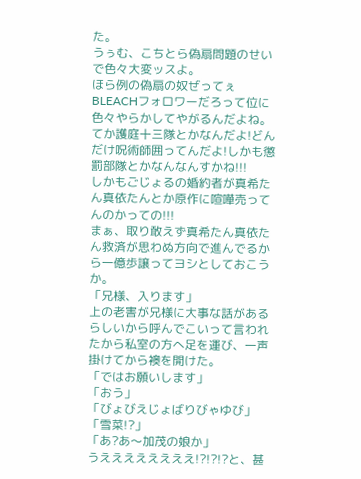た。
うぅむ、こちとら偽扇問題のせいで色々大変ッスよ。
ほら例の偽扇の奴ぜってぇBLEACHフォロワーだろって位に色々やらかしてやがるんだよね。
てか護庭十三隊とかなんだよ!どんだけ呪術師囲ってんだよ!しかも懲罰部隊とかなんなんすかね!!!
しかもごじょるの婚約者が真希たん真依たんとか原作に喧嘩売ってんのかっての!!!
まぁ、取り敢えず真希たん真依たん救済が思わぬ方向で進んでるから一億歩譲ってヨシとしておこうか。
「兄様、入ります」
上の老害が兄様に大事な話があるらしいから呼んでこいって言われたから私室の方へ足を運び、一声掛けてから襖を開けた。
「ではお願いします」
「おう」
「びょびえじょばりびゃゆび」
「雪菜!?」
「あ?あ〜加茂の娘か」
うええええええええ!?!?!?と、甚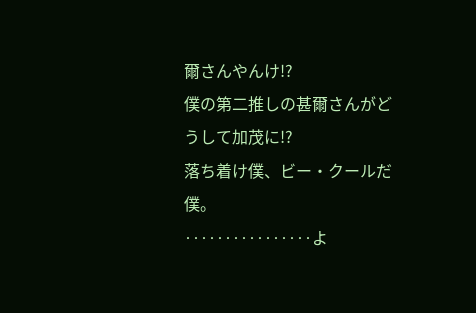爾さんやんけ!?
僕の第二推しの甚爾さんがどうして加茂に!?
落ち着け僕、ビー・クールだ僕。
‥‥‥‥‥‥‥‥よ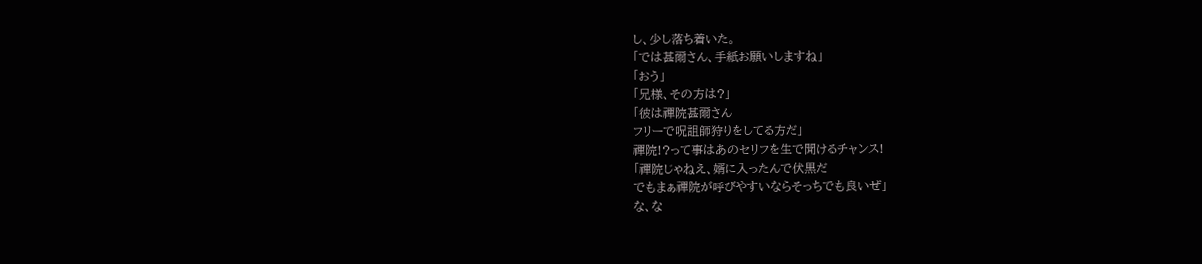し、少し落ち着いた。
「では甚爾さん、手紙お願いしますね」
「おう」
「兄様、その方は?」
「彼は禪院甚爾さん
フリーで呪詛師狩りをしてる方だ」
禪院!?って事はあのセリフを生で聞けるチャンス!
「禪院じゃねえ、婿に入ったんで伏黒だ
でもまぁ禪院が呼びやすいならそっちでも良いぜ」
な、な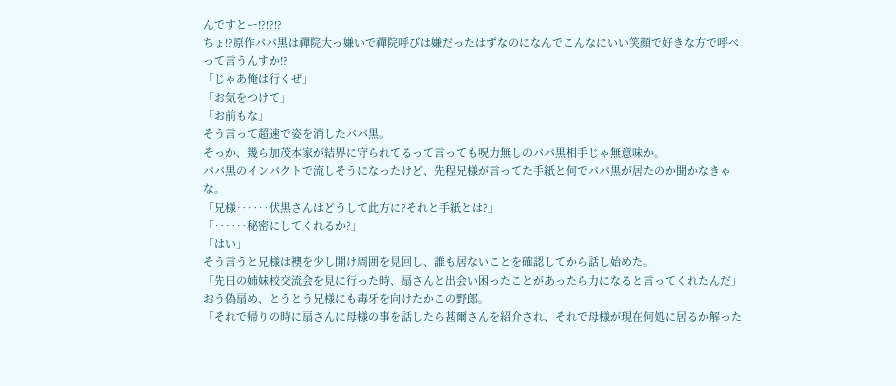んですとー!?!?!?
ちょ!?原作パパ黒は禪院大っ嫌いで禪院呼びは嫌だったはずなのになんでこんなにいい笑顔で好きな方で呼べって言うんすか!?
「じゃあ俺は行くぜ」
「お気をつけて」
「お前もな」
そう言って超速で姿を消したパパ黒。
そっか、幾ら加茂本家が結界に守られてるって言っても呪力無しのパパ黒相手じゃ無意味か。
パパ黒のインパクトで流しそうになったけど、先程兄様が言ってた手紙と何でパパ黒が居たのか聞かなきゃな。
「兄様‥‥‥伏黒さんはどうして此方に?それと手紙とは?」
「‥‥‥秘密にしてくれるか?」
「はい」
そう言うと兄様は襖を少し開け周囲を見回し、誰も居ないことを確認してから話し始めた。
「先日の姉妹校交流会を見に行った時、扇さんと出会い困ったことがあったら力になると言ってくれたんだ」
おう偽扇め、とうとう兄様にも毒牙を向けたかこの野郎。
「それで帰りの時に扇さんに母様の事を話したら甚爾さんを紹介され、それで母様が現在何処に居るか解った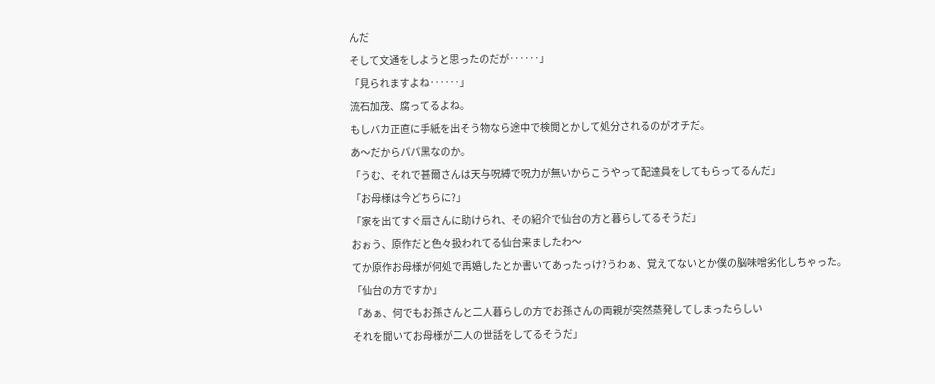んだ
そして文通をしようと思ったのだが‥‥‥」
「見られますよね‥‥‥」
流石加茂、腐ってるよね。
もしバカ正直に手紙を出そう物なら途中で検閲とかして処分されるのがオチだ。
あ〜だからパパ黒なのか。
「うむ、それで甚爾さんは天与呪縛で呪力が無いからこうやって配達員をしてもらってるんだ」
「お母様は今どちらに?」
「家を出てすぐ扇さんに助けられ、その紹介で仙台の方と暮らしてるそうだ」
おぉう、原作だと色々扱われてる仙台来ましたわ〜
てか原作お母様が何処で再婚したとか書いてあったっけ?うわぁ、覚えてないとか僕の脳味噌劣化しちゃった。
「仙台の方ですか」
「あぁ、何でもお孫さんと二人暮らしの方でお孫さんの両親が突然蒸発してしまったらしい
それを聞いてお母様が二人の世話をしてるそうだ」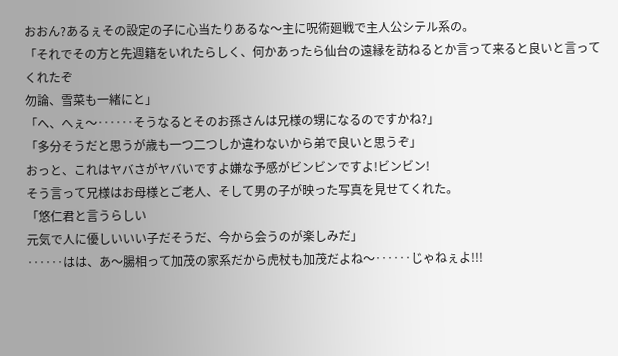おおん?あるぇその設定の子に心当たりあるな〜主に呪術廻戦で主人公シテル系の。
「それでその方と先週籍をいれたらしく、何かあったら仙台の遠縁を訪ねるとか言って来ると良いと言ってくれたぞ
勿論、雪菜も一緒にと」
「へ、へぇ〜‥‥‥そうなるとそのお孫さんは兄様の甥になるのですかね?」
「多分そうだと思うが歳も一つ二つしか違わないから弟で良いと思うぞ」
おっと、これはヤバさがヤバいですよ嫌な予感がビンビンですよ!ビンビン!
そう言って兄様はお母様とご老人、そして男の子が映った写真を見せてくれた。
「悠仁君と言うらしい
元気で人に優しいいい子だそうだ、今から会うのが楽しみだ」
‥‥‥はは、あ〜腸相って加茂の家系だから虎杖も加茂だよね〜‥‥‥じゃねぇよ!!!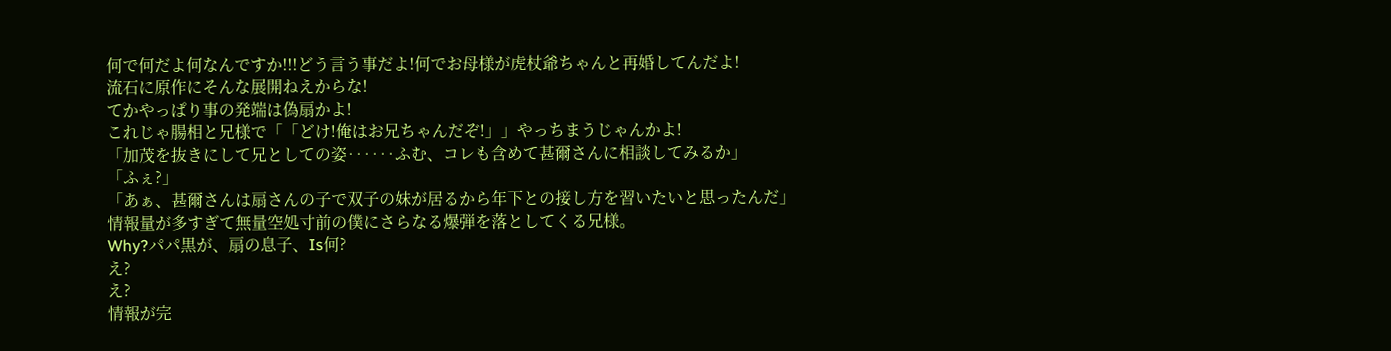何で何だよ何なんですか!!!どう言う事だよ!何でお母様が虎杖爺ちゃんと再婚してんだよ!
流石に原作にそんな展開ねえからな!
てかやっぱり事の発端は偽扇かよ!
これじゃ腸相と兄様で「「どけ!俺はお兄ちゃんだぞ!」」やっちまうじゃんかよ!
「加茂を抜きにして兄としての姿‥‥‥ふむ、コレも含めて甚爾さんに相談してみるか」
「ふぇ?」
「あぁ、甚爾さんは扇さんの子で双子の妹が居るから年下との接し方を習いたいと思ったんだ」
情報量が多すぎて無量空処寸前の僕にさらなる爆弾を落としてくる兄様。
Why?パパ黒が、扇の息子、Is何?
え?
え?
情報が完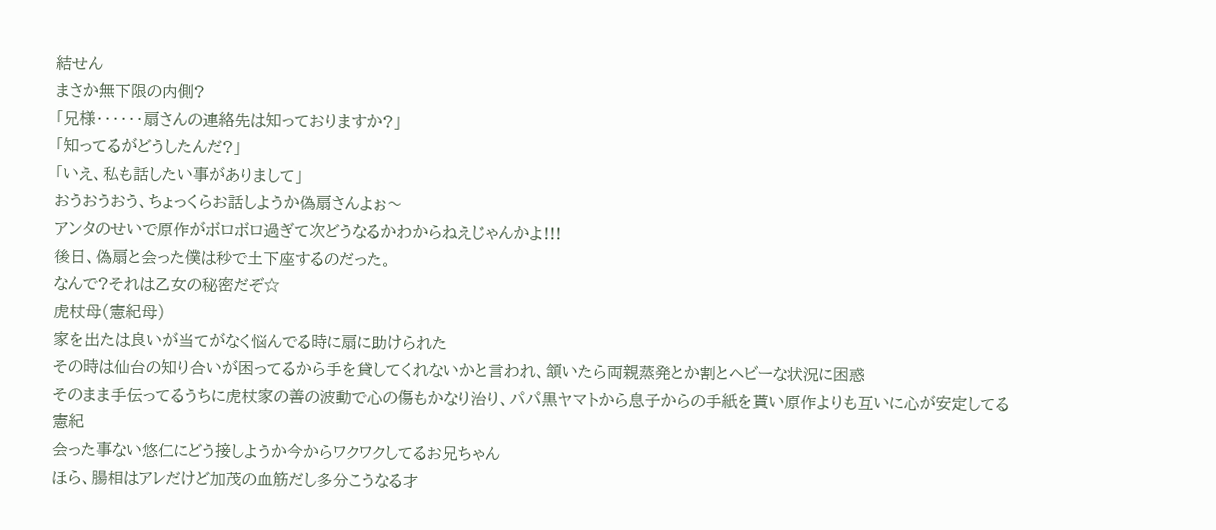結せん
まさか無下限の内側?
「兄様‥‥‥扇さんの連絡先は知っておりますか?」
「知ってるがどうしたんだ?」
「いえ、私も話したい事がありまして」
おうおうおう、ちょっくらお話しようか偽扇さんよぉ〜
アンタのせいで原作がボロボロ過ぎて次どうなるかわからねえじゃんかよ!!!
後日、偽扇と会った僕は秒で土下座するのだった。
なんで?それは乙女の秘密だぞ☆
虎杖母(憲紀母)
家を出たは良いが当てがなく悩んでる時に扇に助けられた
その時は仙台の知り合いが困ってるから手を貸してくれないかと言われ、頷いたら両親蒸発とか割とヘビーな状況に困惑
そのまま手伝ってるうちに虎杖家の善の波動で心の傷もかなり治り、パパ黒ヤマトから息子からの手紙を貰い原作よりも互いに心が安定してる
憲紀
会った事ない悠仁にどう接しようか今からワクワクしてるお兄ちゃん
ほら、腸相はアレだけど加茂の血筋だし多分こうなる才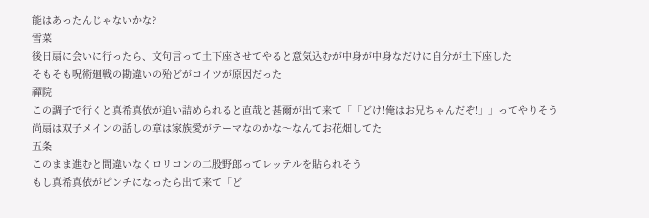能はあったんじゃないかな?
雪菜
後日扇に会いに行ったら、文句言って土下座させてやると意気込むが中身が中身なだけに自分が土下座した
そもそも呪術廻戦の勘違いの殆どがコイツが原因だった
禪院
この調子で行くと真希真依が追い詰められると直哉と甚爾が出て来て「「どけ!俺はお兄ちゃんだぞ!」」ってやりそう
尚扇は双子メインの話しの章は家族愛がテーマなのかな〜なんてお花畑してた
五条
このまま進むと間違いなくロリコンの二股野郎ってレッテルを貼られそう
もし真希真依がピンチになったら出て来て「ど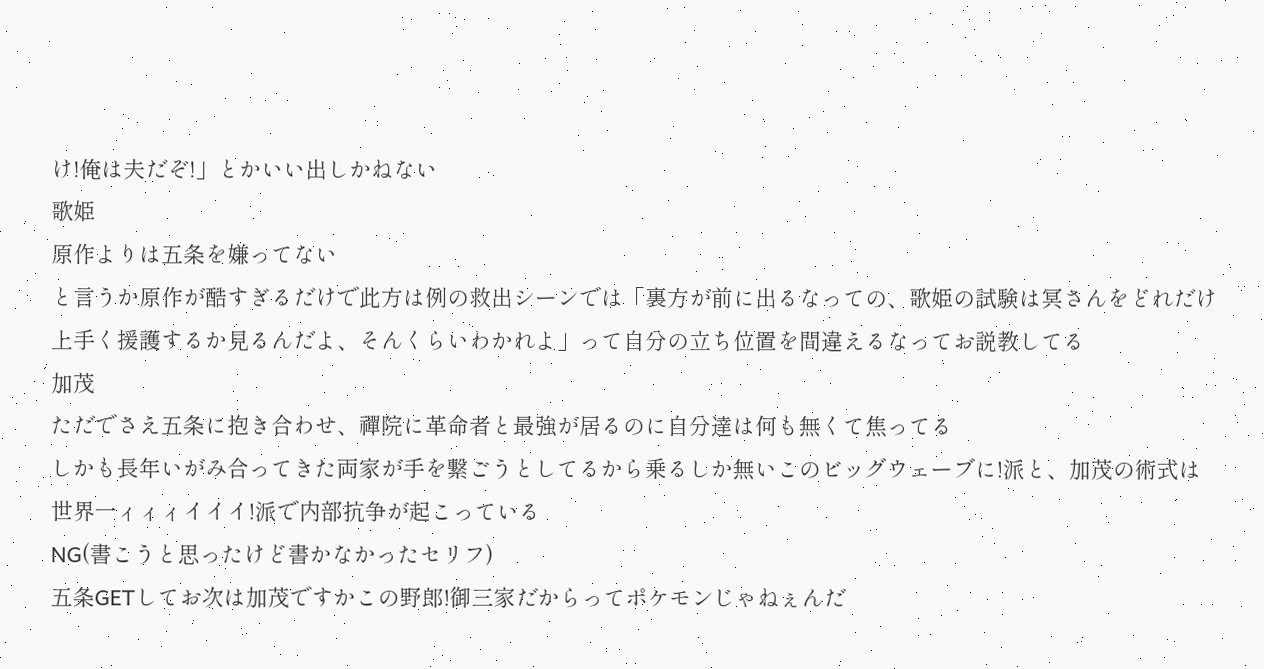け!俺は夫だぞ!」とかいい出しかねない
歌姫
原作よりは五条を嫌ってない
と言うか原作が酷すぎるだけで此方は例の救出シーンでは「裏方が前に出るなっての、歌姫の試験は冥さんをどれだけ上手く援護するか見るんだよ、そんくらいわかれよ」って自分の立ち位置を間違えるなってお説教してる
加茂
ただでさえ五条に抱き合わせ、禪院に革命者と最強が居るのに自分達は何も無くて焦ってる
しかも長年いがみ合ってきた両家が手を繋ごうとしてるから乗るしか無いこのビッグウェーブに!派と、加茂の術式は世界一ィィィイイイ!派で内部抗争が起こっている
NG(書こうと思ったけど書かなかったセリフ)
五条GETしてお次は加茂ですかこの野郎!御三家だからってポケモンじゃねぇんだ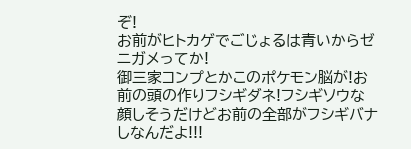ぞ!
お前がヒトカゲでごじょるは青いからゼニガメってか!
御三家コンプとかこのポケモン脳が!お前の頭の作りフシギダネ!フシギソウな顔しそうだけどお前の全部がフシギバナしなんだよ!!!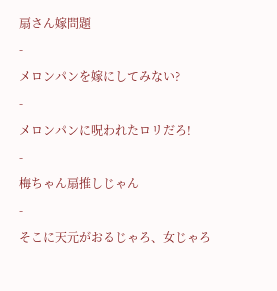扇さん嫁問題
-
メロンパンを嫁にしてみない?
-
メロンパンに呪われたロリだろ!
-
梅ちゃん扇推しじゃん
-
そこに天元がおるじゃろ、女じゃろ